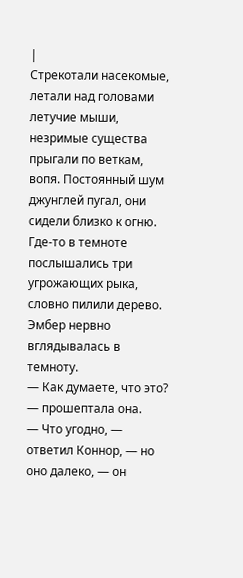|
Стрекотали насекомые, летали над головами летучие мыши, незримые существа прыгали по веткам, вопя. Постоянный шум джунглей пугал, они сидели близко к огню. Где-то в темноте послышались три угрожающих рыка, словно пилили дерево.
Эмбер нервно вглядывалась в темноту.
— Как думаете, что это? — прошептала она.
— Что угодно, — ответил Коннор, — но оно далеко, — он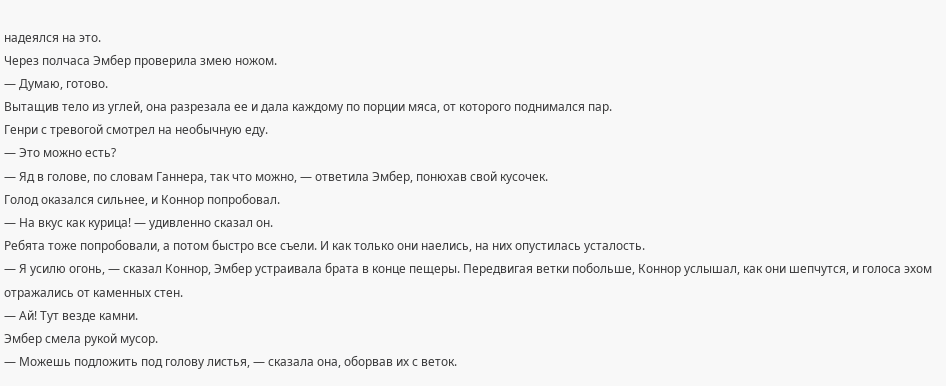надеялся на это.
Через полчаса Эмбер проверила змею ножом.
— Думаю, готово.
Вытащив тело из углей, она разрезала ее и дала каждому по порции мяса, от которого поднимался пар.
Генри с тревогой смотрел на необычную еду.
— Это можно есть?
— Яд в голове, по словам Ганнера, так что можно, — ответила Эмбер, понюхав свой кусочек.
Голод оказался сильнее, и Коннор попробовал.
— На вкус как курица! — удивленно сказал он.
Ребята тоже попробовали, а потом быстро все съели. И как только они наелись, на них опустилась усталость.
— Я усилю огонь, — сказал Коннор, Эмбер устраивала брата в конце пещеры. Передвигая ветки побольше, Коннор услышал, как они шепчутся, и голоса эхом отражались от каменных стен.
— Ай! Тут везде камни.
Эмбер смела рукой мусор.
— Можешь подложить под голову листья, — сказала она, оборвав их с веток.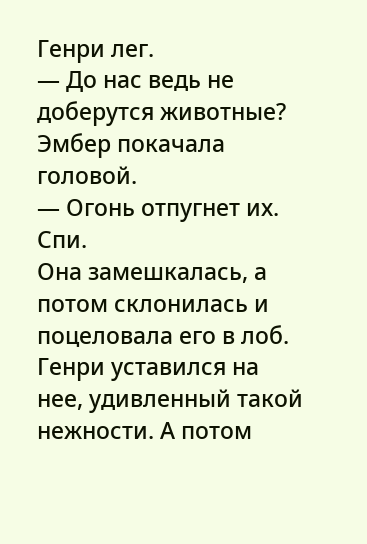Генри лег.
— До нас ведь не доберутся животные?
Эмбер покачала головой.
— Огонь отпугнет их. Спи.
Она замешкалась, а потом склонилась и поцеловала его в лоб. Генри уставился на нее, удивленный такой нежности. А потом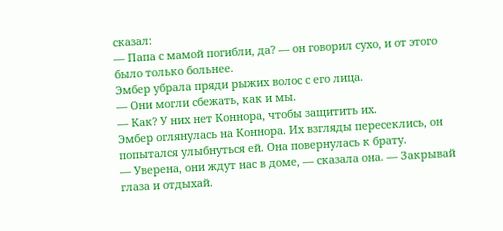сказал:
— Папа с мамой погибли, да? — он говорил сухо, и от этого было только больнее.
Эмбер убрала пряди рыжих волос с его лица.
— Они могли сбежать, как и мы.
— Как? У них нет Коннора, чтобы защитить их.
Эмбер оглянулась на Коннора. Их взгляды пересеклись, он попытался улыбнуться ей. Она повернулась к брату.
— Уверена, они ждут нас в доме, — сказала она. — Закрывай глаза и отдыхай.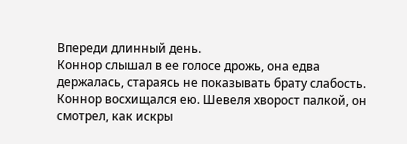Впереди длинный день.
Коннор слышал в ее голосе дрожь, она едва держалась, стараясь не показывать брату слабость. Коннор восхищался ею. Шевеля хворост палкой, он смотрел, как искры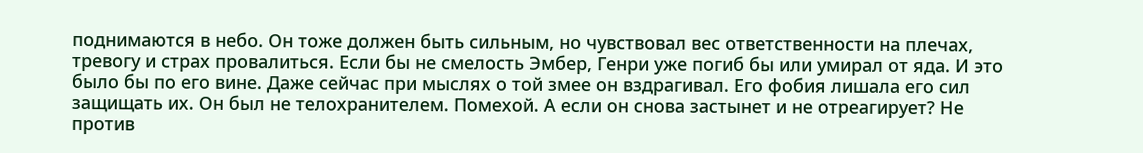поднимаются в небо. Он тоже должен быть сильным, но чувствовал вес ответственности на плечах, тревогу и страх провалиться. Если бы не смелость Эмбер, Генри уже погиб бы или умирал от яда. И это было бы по его вине. Даже сейчас при мыслях о той змее он вздрагивал. Его фобия лишала его сил защищать их. Он был не телохранителем. Помехой. А если он снова застынет и не отреагирует? Не против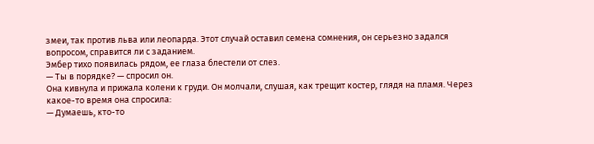змеи, так против льва или леопарда. Этот случай оставил семена сомнения, он серьезно задался вопросом, справится ли с заданием.
Эмбер тихо появилась рядом, ее глаза блестели от слез.
— Ты в порядке? — спросил он.
Она кивнула и прижала колени к груди. Он молчали, слушая, как трещит костер, глядя на пламя. Через какое-то время она спросила:
— Думаешь, кто-то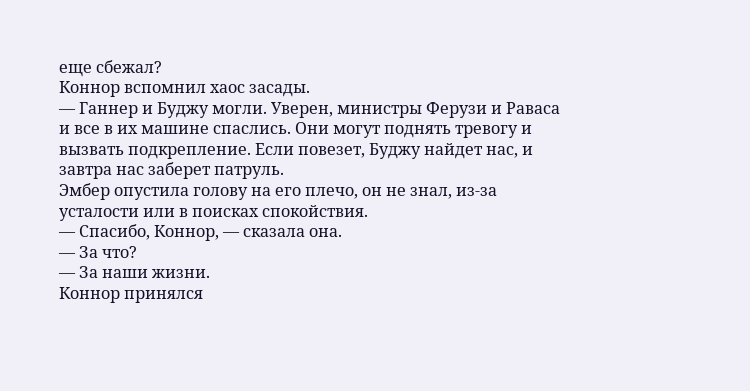еще сбежал?
Коннор вспомнил хаос засады.
— Ганнер и Буджу могли. Уверен, министры Ферузи и Раваса и все в их машине спаслись. Они могут поднять тревогу и вызвать подкрепление. Если повезет, Буджу найдет нас, и завтра нас заберет патруль.
Эмбер опустила голову на его плечо, он не знал, из-за усталости или в поисках спокойствия.
— Спасибо, Коннор, — сказала она.
— За что?
— За наши жизни.
Коннор принялся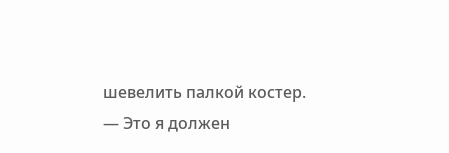шевелить палкой костер.
— Это я должен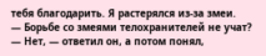тебя благодарить. Я растерялся из-за змеи.
— Борьбе со змеями телохранителей не учат?
— Нет, — ответил он, а потом понял,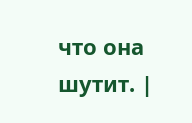что она шутит. |